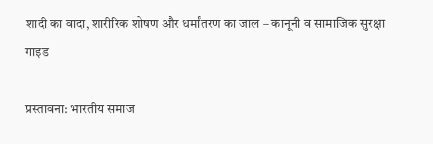शादी का वादा, शारीरिक शोषण और धर्मांतरण का जाल – कानूनी व सामाजिक सुरक्षा गाइड

प्रस्तावना: भारतीय समाज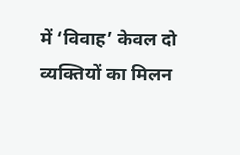में ‘विवाह’ केवल दो व्यक्तियों का मिलन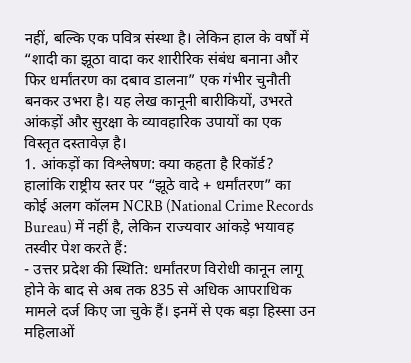नहीं, बल्कि एक पवित्र संस्था है। लेकिन हाल के वर्षों में “शादी का झूठा वादा कर शारीरिक संबंध बनाना और फिर धर्मांतरण का दबाव डालना” एक गंभीर चुनौती बनकर उभरा है। यह लेख कानूनी बारीकियों, उभरते आंकड़ों और सुरक्षा के व्यावहारिक उपायों का एक विस्तृत दस्तावेज़ है।
1. आंकड़ों का विश्लेषण: क्या कहता है रिकॉर्ड?
हालांकि राष्ट्रीय स्तर पर “झूठे वादे + धर्मांतरण” का कोई अलग कॉलम NCRB (National Crime Records Bureau) में नहीं है, लेकिन राज्यवार आंकड़े भयावह तस्वीर पेश करते हैं:
- उत्तर प्रदेश की स्थिति: धर्मांतरण विरोधी कानून लागू होने के बाद से अब तक 835 से अधिक आपराधिक मामले दर्ज किए जा चुके हैं। इनमें से एक बड़ा हिस्सा उन महिलाओं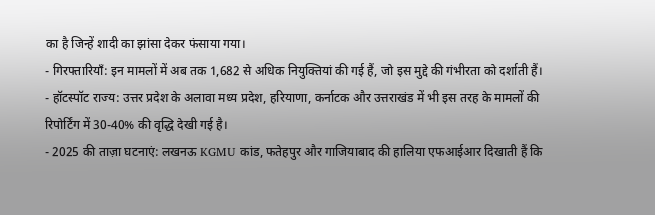का है जिन्हें शादी का झांसा देकर फंसाया गया।
- गिरफ्तारियाँ: इन मामलों में अब तक 1,682 से अधिक नियुक्तियां की गई हैं, जो इस मुद्दे की गंभीरता को दर्शाती हैं।
- हॉटस्पॉट राज्य: उत्तर प्रदेश के अलावा मध्य प्रदेश, हरियाणा, कर्नाटक और उत्तराखंड में भी इस तरह के मामलों की रिपोर्टिंग में 30-40% की वृद्धि देखी गई है।
- 2025 की ताज़ा घटनाएं: लखनऊ KGMU कांड, फतेहपुर और गाजियाबाद की हालिया एफआईआर दिखाती हैं कि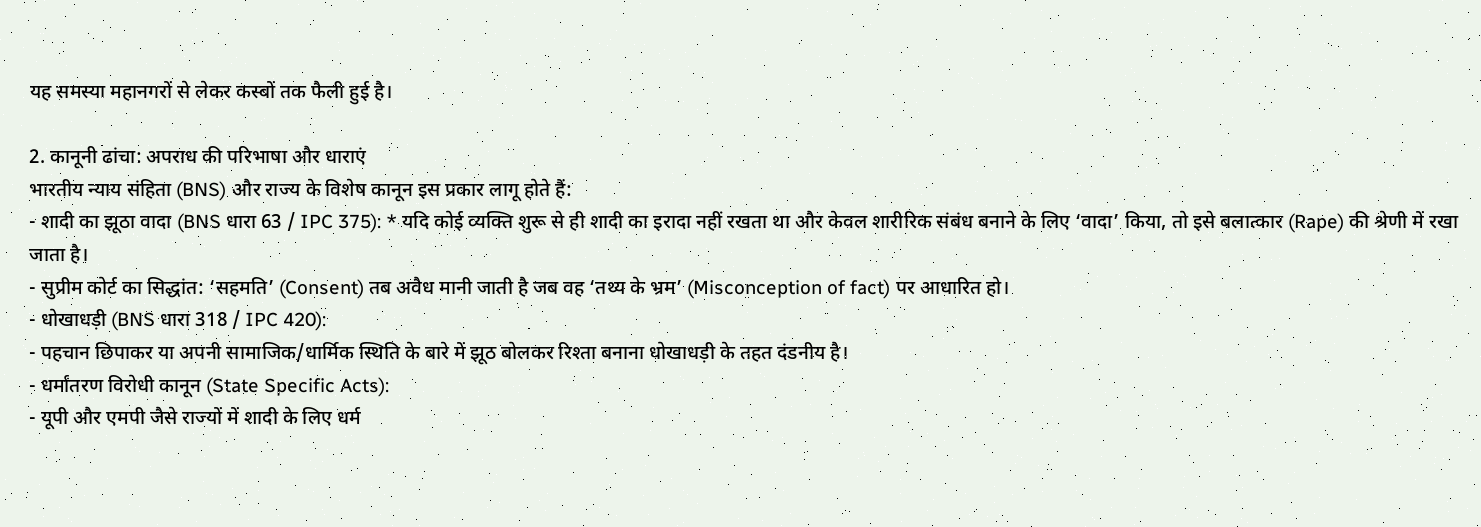यह समस्या महानगरों से लेकर कस्बों तक फैली हुई है।

2. कानूनी ढांचा: अपराध की परिभाषा और धाराएं
भारतीय न्याय संहिता (BNS) और राज्य के विशेष कानून इस प्रकार लागू होते हैं:
- शादी का झूठा वादा (BNS धारा 63 / IPC 375): * यदि कोई व्यक्ति शुरू से ही शादी का इरादा नहीं रखता था और केवल शारीरिक संबंध बनाने के लिए ‘वादा’ किया, तो इसे बलात्कार (Rape) की श्रेणी में रखा जाता है।
- सुप्रीम कोर्ट का सिद्धांत: ‘सहमति’ (Consent) तब अवैध मानी जाती है जब वह ‘तथ्य के भ्रम’ (Misconception of fact) पर आधारित हो।
- धोखाधड़ी (BNS धारा 318 / IPC 420):
- पहचान छिपाकर या अपनी सामाजिक/धार्मिक स्थिति के बारे में झूठ बोलकर रिश्ता बनाना धोखाधड़ी के तहत दंडनीय है।
- धर्मांतरण विरोधी कानून (State Specific Acts):
- यूपी और एमपी जैसे राज्यों में शादी के लिए धर्म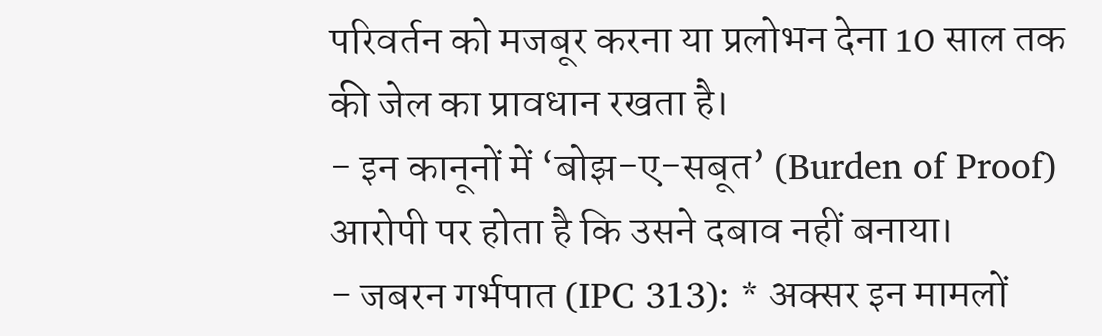परिवर्तन को मजबूर करना या प्रलोभन देना 10 साल तक की जेल का प्रावधान रखता है।
- इन कानूनों में ‘बोझ-ए-सबूत’ (Burden of Proof) आरोपी पर होता है कि उसने दबाव नहीं बनाया।
- जबरन गर्भपात (IPC 313): * अक्सर इन मामलों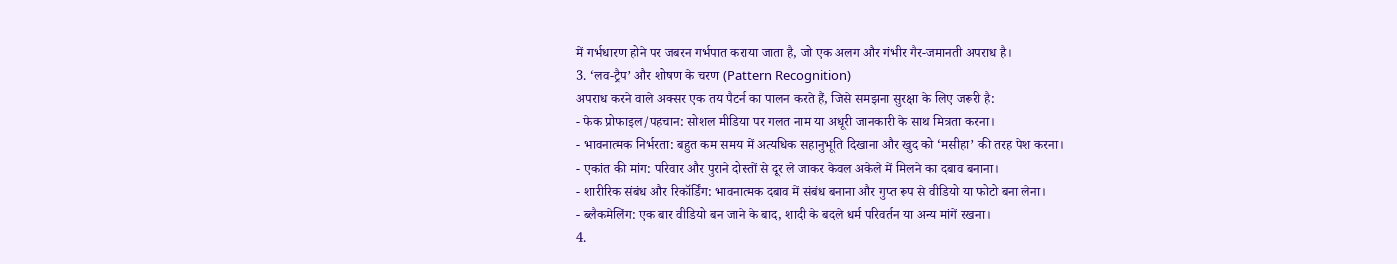में गर्भधारण होने पर जबरन गर्भपात कराया जाता है, जो एक अलग और गंभीर गैर-जमानती अपराध है।
3. ‘लव-ट्रैप’ और शोषण के चरण (Pattern Recognition)
अपराध करने वाले अक्सर एक तय पैटर्न का पालन करते हैं, जिसे समझना सुरक्षा के लिए जरूरी है:
- फेक प्रोफाइल/पहचान: सोशल मीडिया पर गलत नाम या अधूरी जानकारी के साथ मित्रता करना।
- भावनात्मक निर्भरता: बहुत कम समय में अत्यधिक सहानुभूति दिखाना और खुद को ‘मसीहा’ की तरह पेश करना।
- एकांत की मांग: परिवार और पुराने दोस्तों से दूर ले जाकर केवल अकेले में मिलने का दबाव बनाना।
- शारीरिक संबंध और रिकॉर्डिंग: भावनात्मक दबाव में संबंध बनाना और गुप्त रूप से वीडियो या फोटो बना लेना।
- ब्लैकमेलिंग: एक बार वीडियो बन जाने के बाद, शादी के बदले धर्म परिवर्तन या अन्य मांगें रखना।
4.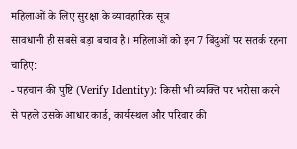महिलाओं के लिए सुरक्षा के व्यावहारिक सूत्र
सावधानी ही सबसे बड़ा बचाव है। महिलाओं को इन 7 बिंदुओं पर सतर्क रहना चाहिए:
- पहचान की पुष्टि (Verify Identity): किसी भी व्यक्ति पर भरोसा करने से पहले उसके आधार कार्ड, कार्यस्थल और परिवार की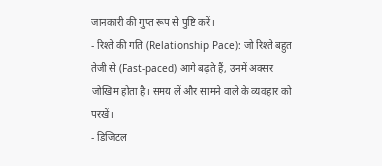जानकारी की गुप्त रूप से पुष्टि करें।
- रिश्ते की गति (Relationship Pace): जो रिश्ते बहुत तेजी से (Fast-paced) आगे बढ़ते हैं, उनमें अक्सर जोखिम होता है। समय लें और सामने वाले के व्यवहार को परखें।
- डिजिटल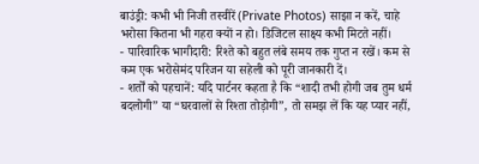बाउंड्री: कभी भी निजी तस्वीरें (Private Photos) साझा न करें, चाहे भरोसा कितना भी गहरा क्यों न हो। डिजिटल साक्ष्य कभी मिटते नहीं।
- पारिवारिक भागीदारी: रिश्ते को बहुत लंबे समय तक गुप्त न रखें। कम से कम एक भरोसेमंद परिजन या सहेली को पूरी जानकारी दें।
- शर्तों को पहचानें: यदि पार्टनर कहता है कि “शादी तभी होगी जब तुम धर्म बदलोगी” या “घरवालों से रिश्ता तोड़ोगी”, तो समझ लें कि यह प्यार नहीं,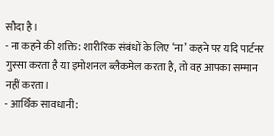सौदा है।
- ना कहने की शक्ति: शारीरिक संबंधों के लिए ‘ना’ कहने पर यदि पार्टनर गुस्सा करता है या इमोशनल ब्लैकमेल करता है, तो वह आपका सम्मान नहीं करता।
- आर्थिक सावधानी: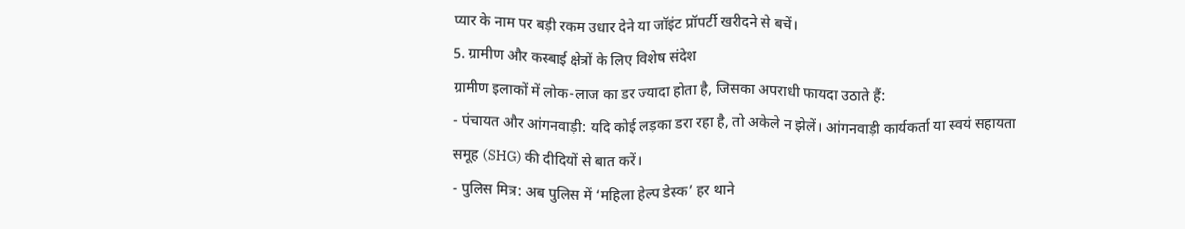प्यार के नाम पर बड़ी रकम उधार देने या जॉइंट प्रॉपर्टी खरीदने से बचें।
5. ग्रामीण और कस्बाई क्षेत्रों के लिए विशेष संदेश
ग्रामीण इलाकों में लोक-लाज का डर ज्यादा होता है, जिसका अपराधी फायदा उठाते हैं:
- पंचायत और आंगनवाड़ी: यदि कोई लड़का डरा रहा है, तो अकेले न झेलें। आंगनवाड़ी कार्यकर्ता या स्वयं सहायता समूह (SHG) की दीदियों से बात करें।
- पुलिस मित्र: अब पुलिस में ‘महिला हेल्प डेस्क’ हर थाने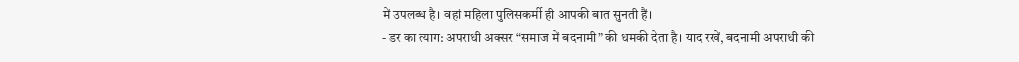में उपलब्ध है। वहां महिला पुलिसकर्मी ही आपकी बात सुनती हैं।
- डर का त्याग: अपराधी अक्सर “समाज में बदनामी” की धमकी देता है। याद रखें, बदनामी अपराधी की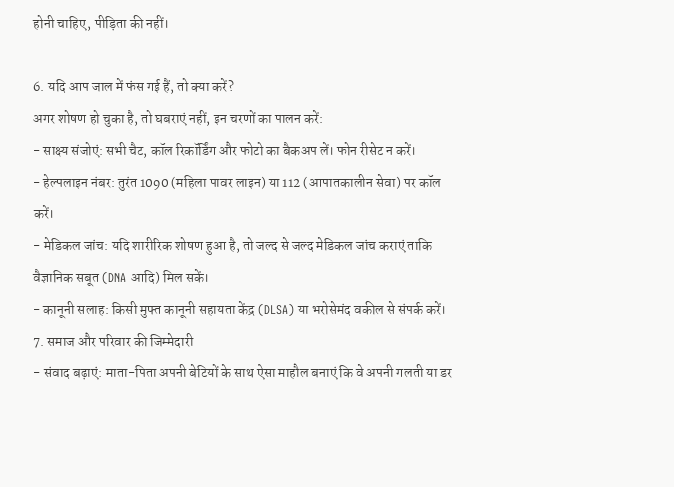होनी चाहिए, पीड़िता की नहीं।

6. यदि आप जाल में फंस गई हैं, तो क्या करें?
अगर शोषण हो चुका है, तो घबराएं नहीं, इन चरणों का पालन करें:
- साक्ष्य संजोएं: सभी चैट, कॉल रिकॉर्डिंग और फोटो का बैकअप लें। फोन रीसेट न करें।
- हेल्पलाइन नंबर: तुरंत 1090 (महिला पावर लाइन) या 112 (आपातकालीन सेवा) पर कॉल करें।
- मेडिकल जांच: यदि शारीरिक शोषण हुआ है, तो जल्द से जल्द मेडिकल जांच कराएं ताकि वैज्ञानिक सबूत (DNA आदि) मिल सकें।
- कानूनी सलाह: किसी मुफ्त कानूनी सहायता केंद्र (DLSA) या भरोसेमंद वकील से संपर्क करें।
7. समाज और परिवार की जिम्मेदारी
- संवाद बढ़ाएं: माता-पिता अपनी बेटियों के साथ ऐसा माहौल बनाएं कि वे अपनी गलती या डर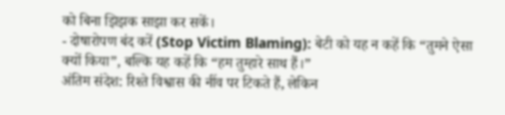को बिना झिझक साझा कर सकें।
- दोषारोपण बंद करें (Stop Victim Blaming): बेटी को यह न कहें कि “तुमने ऐसा क्यों किया”, बल्कि यह कहें कि “हम तुम्हारे साथ हैं।”
अंतिम संदेश: रिश्ते विश्वास की नींव पर टिकते हैं, लेकिन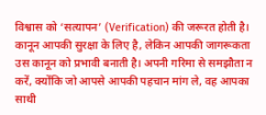विश्वास को ‘सत्यापन’ (Verification) की जरूरत होती है। कानून आपकी सुरक्षा के लिए है, लेकिन आपकी जागरूकता उस कानून को प्रभावी बनाती है। अपनी गरिमा से समझौता न करें, क्योंकि जो आपसे आपकी पहचान मांग ले, वह आपका साथी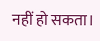नहीं हो सकता।